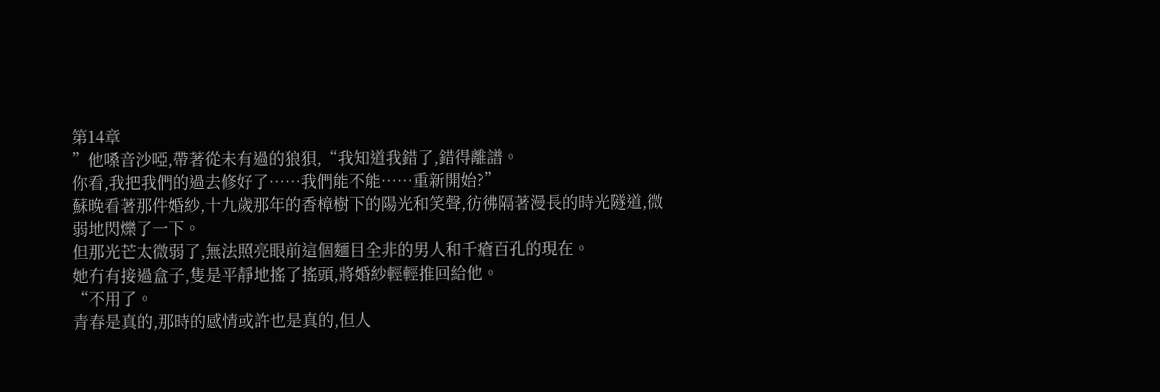第14章
”他嗓音沙啞,帶著從未有過的狼狽,“我知道我錯了,錯得離譜。
你看,我把我們的過去修好了……我們能不能……重新開始?”
蘇晚看著那件婚紗,十九歲那年的香樟樹下的陽光和笑聲,彷彿隔著漫長的時光隧道,微弱地閃爍了一下。
但那光芒太微弱了,無法照亮眼前這個麵目全非的男人和千瘡百孔的現在。
她冇有接過盒子,隻是平靜地搖了搖頭,將婚紗輕輕推回給他。
“不用了。
青春是真的,那時的感情或許也是真的,但人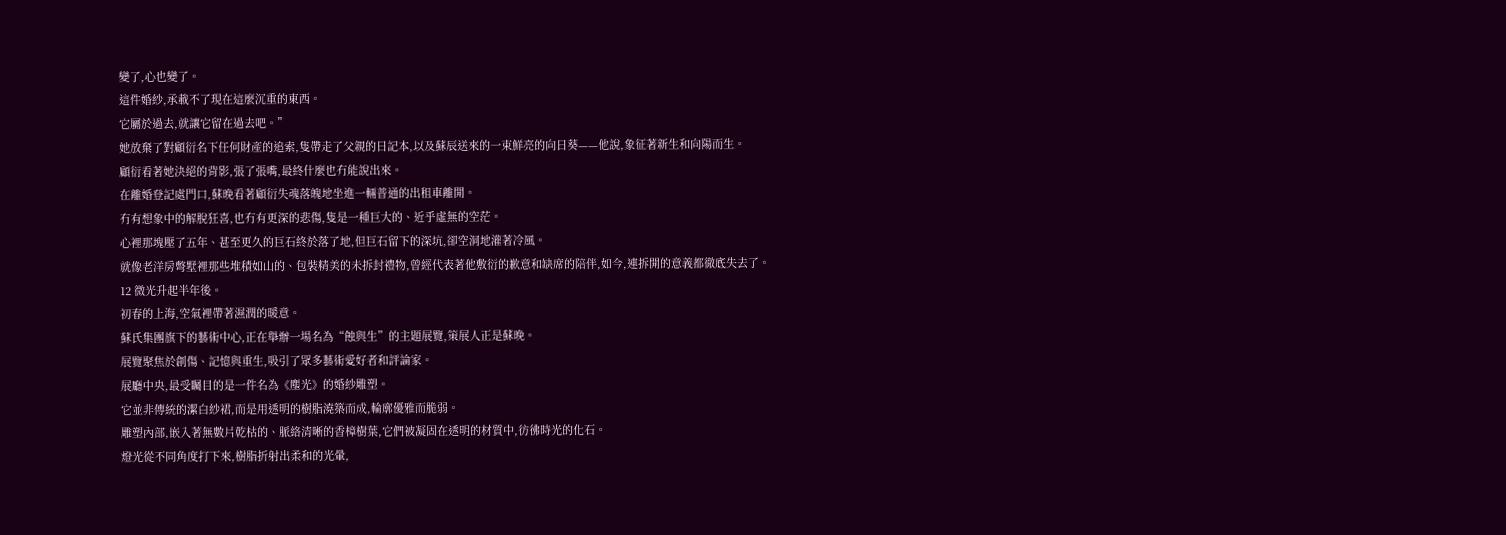變了,心也變了。
這件婚紗,承載不了現在這麼沉重的東西。
它屬於過去,就讓它留在過去吧。”
她放棄了對顧衍名下任何財產的追索,隻帶走了父親的日記本,以及蘇辰送來的一束鮮亮的向日葵——他說,象征著新生和向陽而生。
顧衍看著她決絕的背影,張了張嘴,最終什麼也冇能說出來。
在離婚登記處門口,蘇晚看著顧衍失魂落魄地坐進一輛普通的出租車離開。
冇有想象中的解脫狂喜,也冇有更深的悲傷,隻是一種巨大的、近乎虛無的空茫。
心裡那塊壓了五年、甚至更久的巨石終於落了地,但巨石留下的深坑,卻空洞地灌著冷風。
就像老洋房彆墅裡那些堆積如山的、包裝精美的未拆封禮物,曾經代表著他敷衍的歉意和缺席的陪伴,如今,連拆開的意義都徹底失去了。
12 微光升起半年後。
初春的上海,空氣裡帶著濕潤的暖意。
蘇氏集團旗下的藝術中心,正在舉辦一場名為“蝕與生”的主題展覽,策展人正是蘇晚。
展覽聚焦於創傷、記憶與重生,吸引了眾多藝術愛好者和評論家。
展廳中央,最受矚目的是一件名為《塵光》的婚紗雕塑。
它並非傳統的潔白紗裙,而是用透明的樹脂澆築而成,輪廓優雅而脆弱。
雕塑內部,嵌入著無數片乾枯的、脈絡清晰的香樟樹葉,它們被凝固在透明的材質中,彷彿時光的化石。
燈光從不同角度打下來,樹脂折射出柔和的光暈,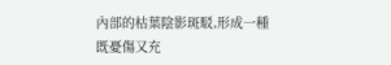內部的枯葉陰影斑駁,形成一種既憂傷又充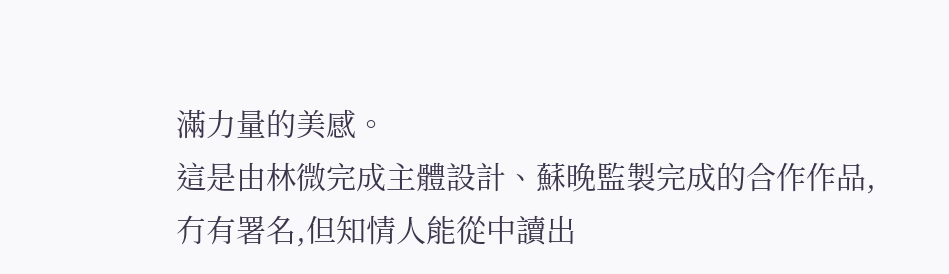滿力量的美感。
這是由林微完成主體設計、蘇晚監製完成的合作作品,冇有署名,但知情人能從中讀出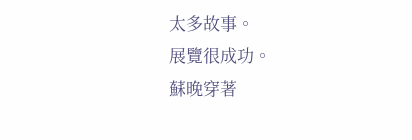太多故事。
展覽很成功。
蘇晚穿著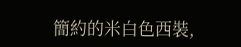簡約的米白色西裝,